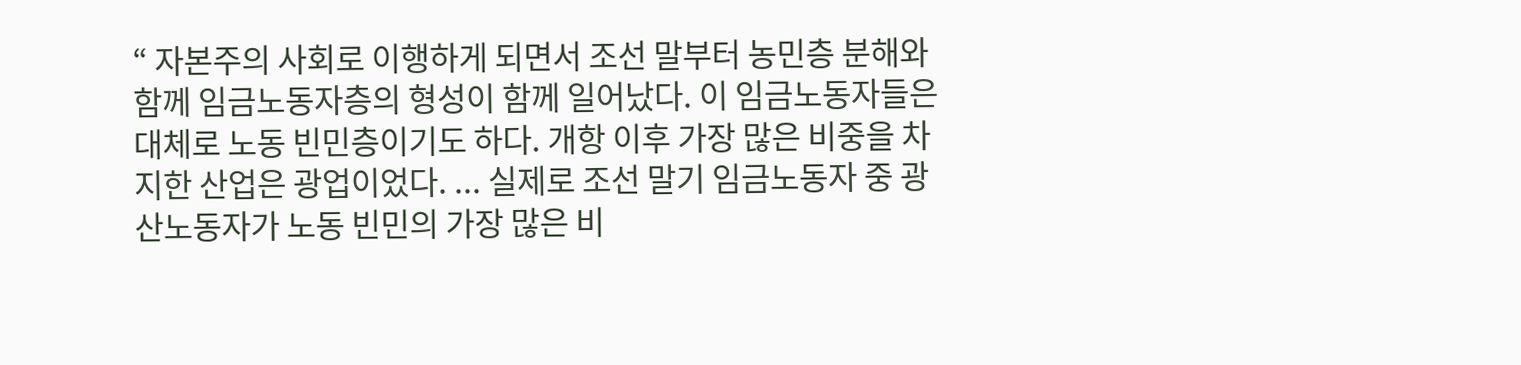“ 자본주의 사회로 이행하게 되면서 조선 말부터 농민층 분해와 함께 임금노동자층의 형성이 함께 일어났다. 이 임금노동자들은 대체로 노동 빈민층이기도 하다. 개항 이후 가장 많은 비중을 차지한 산업은 광업이었다. ... 실제로 조선 말기 임금노동자 중 광산노동자가 노동 빈민의 가장 많은 비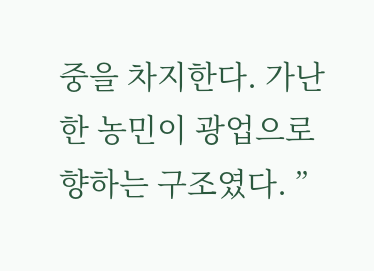중을 차지한다. 가난한 농민이 광업으로 향하는 구조였다. ”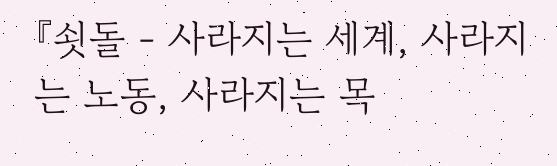『쇳돌 - 사라지는 세계, 사라지는 노동, 사라지는 목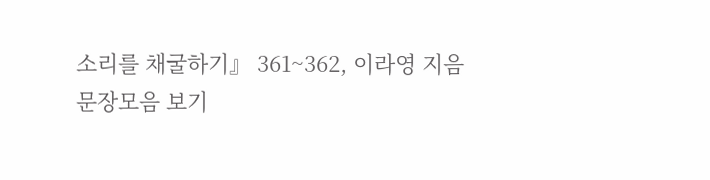소리를 채굴하기』 361~362, 이라영 지음
문장모음 보기